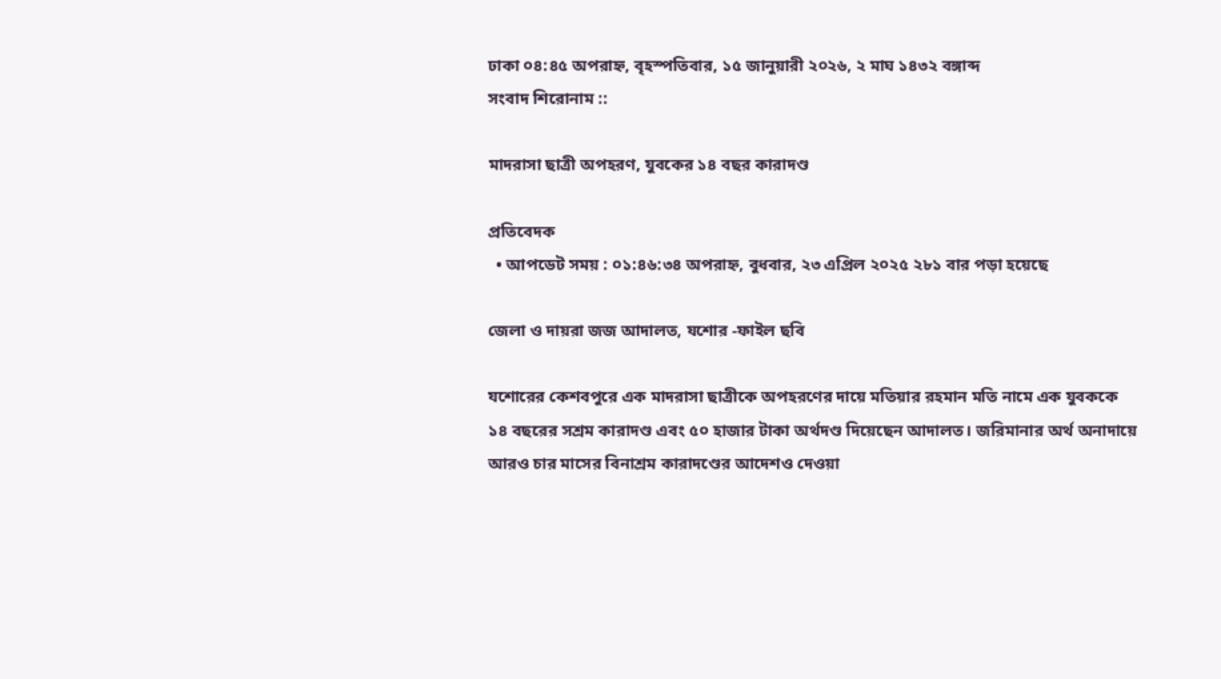ঢাকা ০৪:৪৫ অপরাহ্ন, বৃহস্পতিবার, ১৫ জানুয়ারী ২০২৬, ২ মাঘ ১৪৩২ বঙ্গাব্দ
সংবাদ শিরোনাম ::

মাদরাসা ছাত্রী অপহরণ, যুবকের ১৪ বছর কারাদণ্ড

প্রতিবেদক
  • আপডেট সময় : ০১:৪৬:৩৪ অপরাহ্ন, বুধবার, ২৩ এপ্রিল ২০২৫ ২৮১ বার পড়া হয়েছে

জেলা ও দায়রা জজ আদালত, যশোর -ফাইল ছবি

যশোরের কেশবপুরে এক মাদরাসা ছাত্রীকে অপহরণের দায়ে মতিয়ার রহমান মতি নামে এক যুবককে ১৪ বছরের সশ্রম কারাদণ্ড এবং ৫০ হাজার টাকা অর্থদণ্ড দিয়েছেন আদালত। জরিমানার অর্থ অনাদায়ে আরও চার মাসের বিনাশ্রম কারাদণ্ডের আদেশও দেওয়া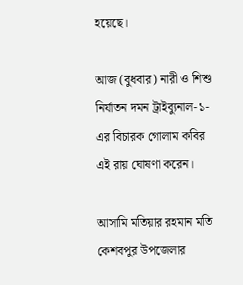হয়েছে।

আজ (বুধবার) নারী ও শিশু নির্যাতন দমন ট্রাইব্যুনাল-১-এর বিচারক গোলাম কবির এই রায় ঘোষণা করেন।

আসামি মতিয়ার রহমান মতি কেশবপুর উপজেলার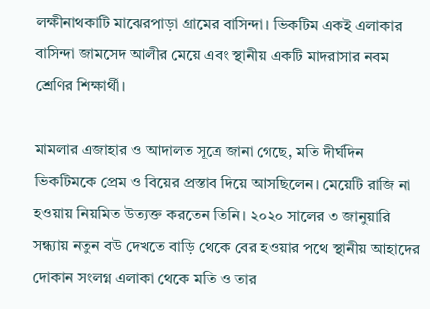লক্ষীনাথকাটি মাঝেরপাড়া গ্রামের বাসিন্দা। ভিকটিম একই এলাকার বাসিন্দা জামসেদ আলীর মেয়ে এবং স্থানীয় একটি মাদরাসার নবম শ্রেণির শিক্ষার্থী।

মামলার এজাহার ও আদালত সূত্রে জানা গেছে, মতি দীর্ঘদিন ভিকটিমকে প্রেম ও বিয়ের প্রস্তাব দিয়ে আসছিলেন। মেয়েটি রাজি না হওয়ায় নিয়মিত উত্যক্ত করতেন তিনি। ২০২০ সালের ৩ জানুয়ারি সন্ধ্যায় নতুন বউ দেখতে বাড়ি থেকে বের হওয়ার পথে স্থানীয় আহাদের দোকান সংলগ্ন এলাকা থেকে মতি ও তার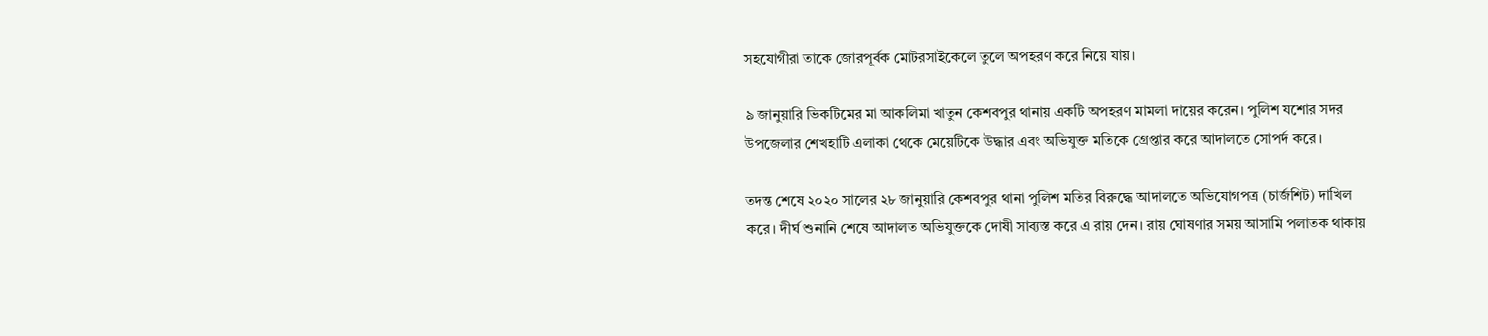সহযোগীরা তাকে জোরপূর্বক মোটরসাইকেলে তুলে অপহরণ করে নিয়ে যায়।

৯ জানুয়ারি ভিকটিমের মা আকলিমা খাতুন কেশবপুর থানায় একটি অপহরণ মামলা দায়ের করেন। পুলিশ যশোর সদর উপজেলার শেখহাটি এলাকা থেকে মেয়েটিকে উদ্ধার এবং অভিযুক্ত মতিকে গ্রেপ্তার করে আদালতে সোপর্দ করে।

তদন্ত শেষে ২০২০ সালের ২৮ জানুয়ারি কেশবপুর থানা পুলিশ মতির বিরুদ্ধে আদালতে অভিযোগপত্র (চার্জশিট) দাখিল করে। দীর্ঘ শুনানি শেষে আদালত অভিযুক্তকে দোষী সাব্যস্ত করে এ রায় দেন। রায় ঘোষণার সময় আসামি পলাতক থাকায়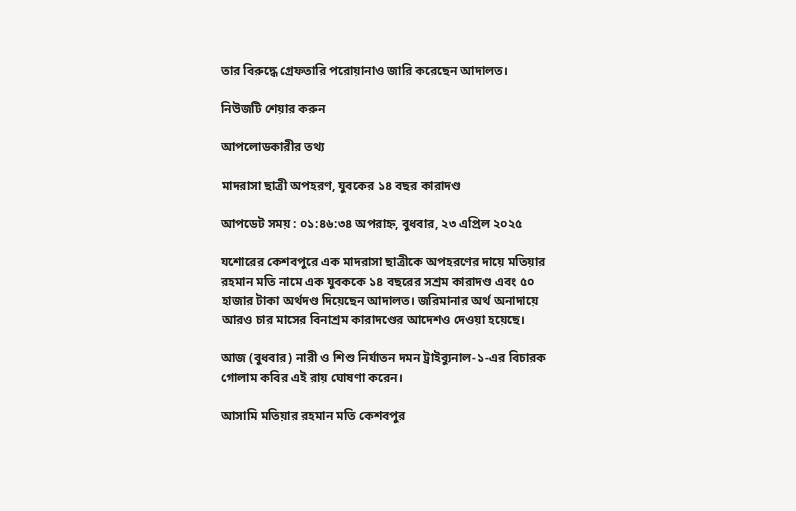তার বিরুদ্ধে গ্রেফতারি পরোয়ানাও জারি করেছেন আদালত।

নিউজটি শেয়ার করুন

আপলোডকারীর তথ্য

মাদরাসা ছাত্রী অপহরণ, যুবকের ১৪ বছর কারাদণ্ড

আপডেট সময় : ০১:৪৬:৩৪ অপরাহ্ন, বুধবার, ২৩ এপ্রিল ২০২৫

যশোরের কেশবপুরে এক মাদরাসা ছাত্রীকে অপহরণের দায়ে মতিয়ার রহমান মতি নামে এক যুবককে ১৪ বছরের সশ্রম কারাদণ্ড এবং ৫০ হাজার টাকা অর্থদণ্ড দিয়েছেন আদালত। জরিমানার অর্থ অনাদায়ে আরও চার মাসের বিনাশ্রম কারাদণ্ডের আদেশও দেওয়া হয়েছে।

আজ (বুধবার) নারী ও শিশু নির্যাতন দমন ট্রাইব্যুনাল-১-এর বিচারক গোলাম কবির এই রায় ঘোষণা করেন।

আসামি মতিয়ার রহমান মতি কেশবপুর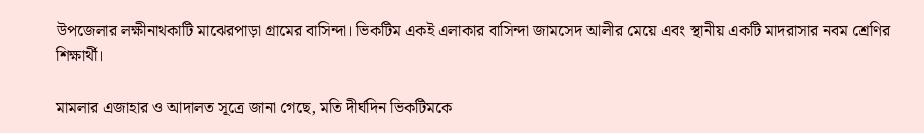উপজেলার লক্ষীনাথকাটি মাঝেরপাড়া গ্রামের বাসিন্দা। ভিকটিম একই এলাকার বাসিন্দা জামসেদ আলীর মেয়ে এবং স্থানীয় একটি মাদরাসার নবম শ্রেণির শিক্ষার্থী।

মামলার এজাহার ও আদালত সূত্রে জানা গেছে, মতি দীর্ঘদিন ভিকটিমকে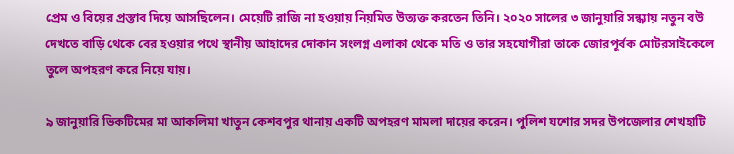প্রেম ও বিয়ের প্রস্তাব দিয়ে আসছিলেন। মেয়েটি রাজি না হওয়ায় নিয়মিত উত্যক্ত করতেন তিনি। ২০২০ সালের ৩ জানুয়ারি সন্ধ্যায় নতুন বউ দেখতে বাড়ি থেকে বের হওয়ার পথে স্থানীয় আহাদের দোকান সংলগ্ন এলাকা থেকে মতি ও তার সহযোগীরা তাকে জোরপূর্বক মোটরসাইকেলে তুলে অপহরণ করে নিয়ে যায়।

৯ জানুয়ারি ভিকটিমের মা আকলিমা খাতুন কেশবপুর থানায় একটি অপহরণ মামলা দায়ের করেন। পুলিশ যশোর সদর উপজেলার শেখহাটি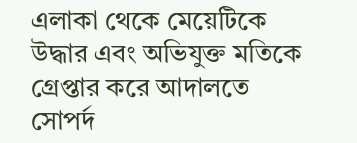এলাকা থেকে মেয়েটিকে উদ্ধার এবং অভিযুক্ত মতিকে গ্রেপ্তার করে আদালতে সোপর্দ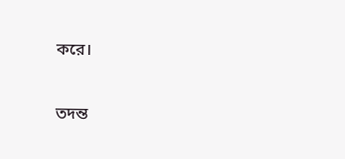করে।

তদন্ত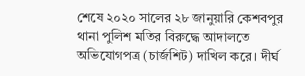শেষে ২০২০ সালের ২৮ জানুয়ারি কেশবপুর থানা পুলিশ মতির বিরুদ্ধে আদালতে অভিযোগপত্র (চার্জশিট) দাখিল করে। দীর্ঘ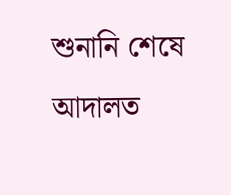শুনানি শেষে আদালত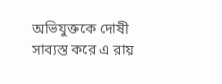অভিযুক্তকে দোষী সাব্যস্ত করে এ রায়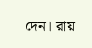দেন। রায়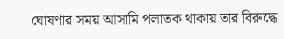ঘোষণার সময় আসামি পলাতক থাকায় তার বিরুদ্ধে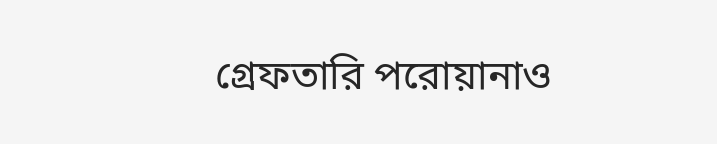গ্রেফতারি পরোয়ানাও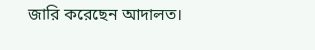জারি করেছেন আদালত।